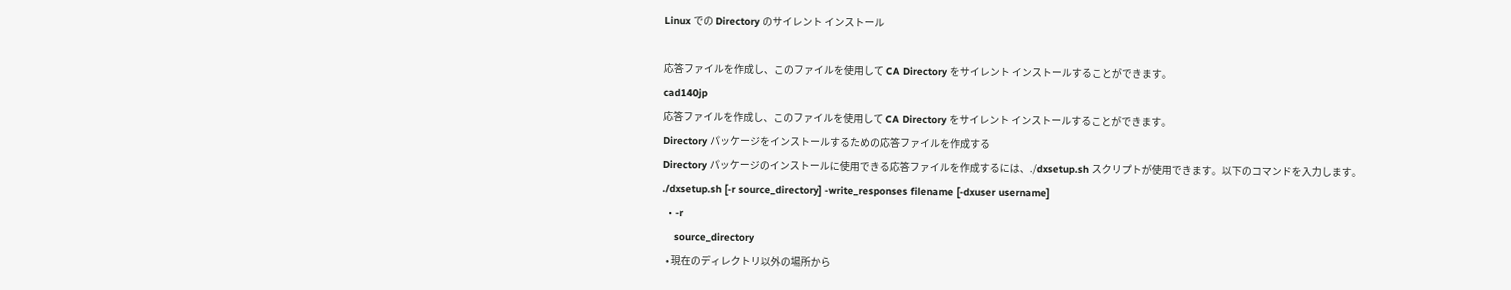Linux での Directory のサイレント インストール

応答ファイルを作成し、このファイルを使用して CA Directory をサイレント インストールすることができます。
cad140jp
応答ファイルを作成し、このファイルを使用して CA Directory をサイレント インストールすることができます。
Directory パッケージをインストールするための応答ファイルを作成する
Directory パッケージのインストールに使用できる応答ファイルを作成するには、./dxsetup.sh スクリプトが使用できます。以下のコマンドを入力します。
./dxsetup.sh [-r source_directory] -write_responses filename [-dxuser username]
  • -r
    source_directory
  • 現在のディレクトリ以外の場所から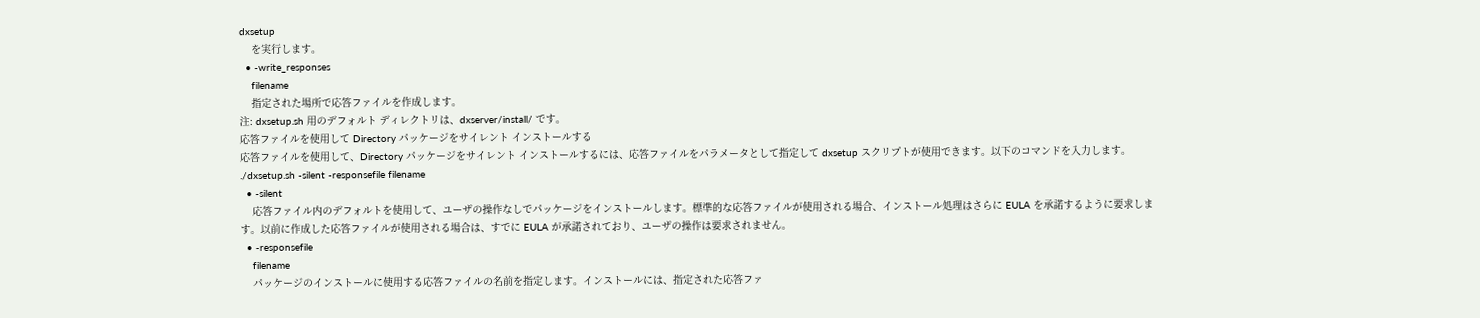dxsetup
    を実行します。
  • -write_responses
    filename
    指定された場所で応答ファイルを作成します。
注: dxsetup.sh 用のデフォルト ディレクトリは、dxserver/install/ です。
応答ファイルを使用して Directory パッケージをサイレント インストールする
応答ファイルを使用して、Directory パッケージをサイレント インストールするには、応答ファイルをパラメータとして指定して dxsetup スクリプトが使用できます。以下のコマンドを入力します。
./dxsetup.sh -silent -responsefile filename
  • -silent
    応答ファイル内のデフォルトを使用して、ユーザの操作なしでパッケージをインストールします。標準的な応答ファイルが使用される場合、インストール処理はさらに EULA を承諾するように要求します。以前に作成した応答ファイルが使用される場合は、すでに EULA が承諾されており、ユーザの操作は要求されません。
  • -responsefile
    filename
    パッケージのインストールに使用する応答ファイルの名前を指定します。インストールには、指定された応答ファ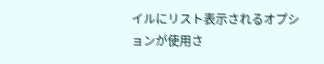イルにリスト表示されるオプションが使用さ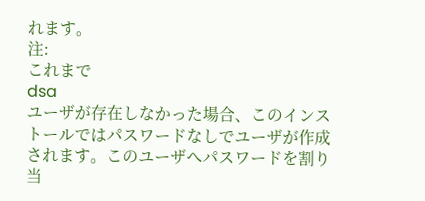れます。
注:
これまで
dsa
ユーザが存在しなかった場合、このインストールではパスワードなしでユーザが作成されます。このユーザへパスワードを割り当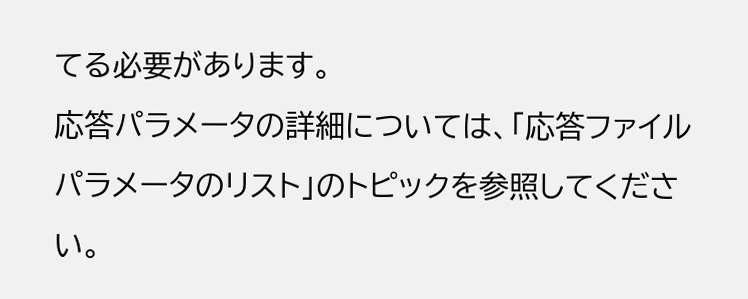てる必要があります。
応答パラメータの詳細については、「応答ファイル パラメータのリスト」のトピックを参照してください。